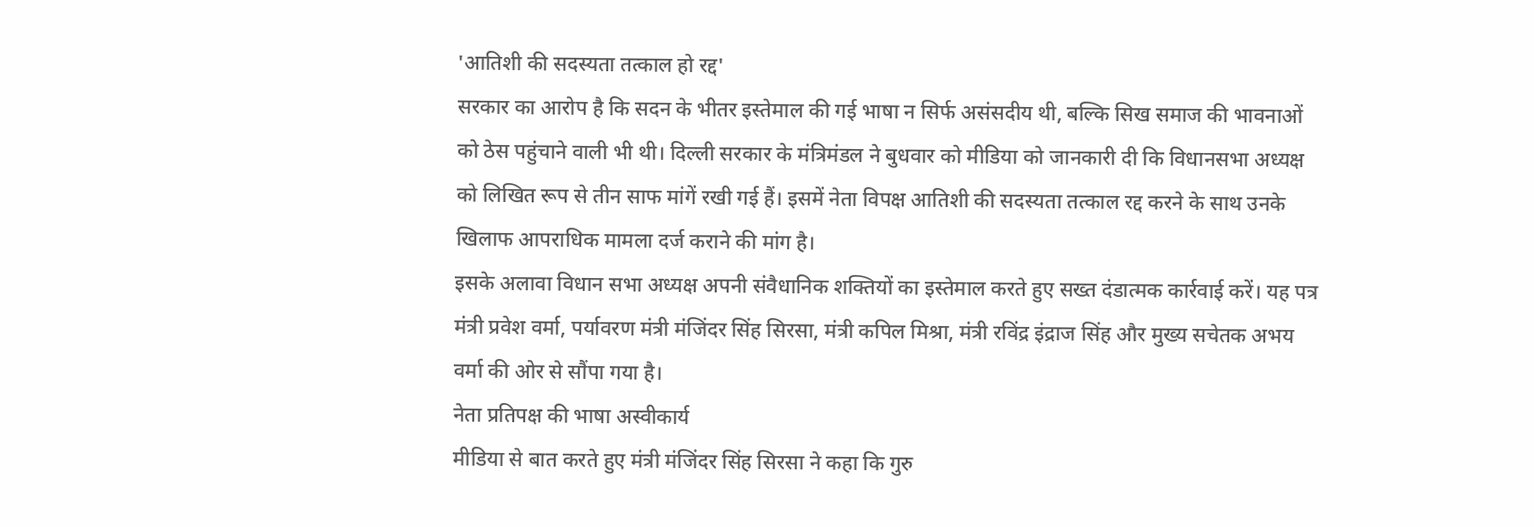'आतिशी की सदस्यता तत्काल हो रद्द'
सरकार का आरोप है कि सदन के भीतर इस्तेमाल की गई भाषा न सिर्फ असंसदीय थी, बल्कि सिख समाज की भावनाओं को ठेस पहुंचाने वाली भी थी। दिल्ली सरकार के मंत्रिमंडल ने बुधवार को मीडिया को जानकारी दी कि विधानसभा अध्यक्ष को लिखित रूप से तीन साफ मांगें रखी गई हैं। इसमें नेता विपक्ष आतिशी की सदस्यता तत्काल रद्द करने के साथ उनके खिलाफ आपराधिक मामला दर्ज कराने की मांग है।
इसके अलावा विधान सभा अध्यक्ष अपनी संवैधानिक शक्तियों का इस्तेमाल करते हुए सख्त दंडात्मक कार्रवाई करें। यह पत्र मंत्री प्रवेश वर्मा, पर्यावरण मंत्री मंजिंदर सिंह सिरसा, मंत्री कपिल मिश्रा, मंत्री रविंद्र इंद्राज सिंह और मुख्य सचेतक अभय वर्मा की ओर से सौंपा गया है।
नेता प्रतिपक्ष की भाषा अस्वीकार्य
मीडिया से बात करते हुए मंत्री मंजिंदर सिंह सिरसा ने कहा कि गुरु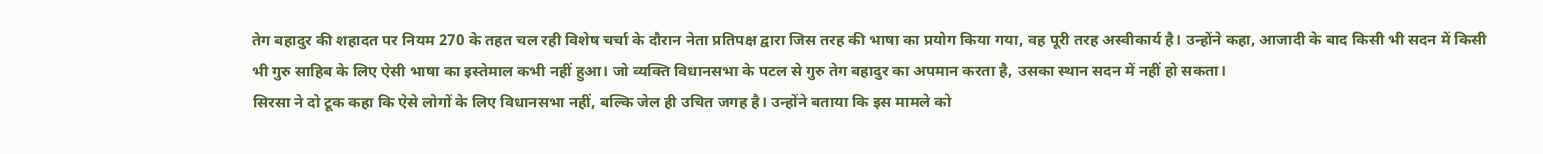तेग बहादुर की शहादत पर नियम 270 के तहत चल रही विशेष चर्चा के दौरान नेता प्रतिपक्ष द्वारा जिस तरह की भाषा का प्रयोग किया गया, वह पूरी तरह अस्वीकार्य है। उन्होंने कहा, आजादी के बाद किसी भी सदन में किसी भी गुरु साहिब के लिए ऐसी भाषा का इस्तेमाल कभी नहीं हुआ। जो व्यक्ति विधानसभा के पटल से गुरु तेग बहादुर का अपमान करता है, उसका स्थान सदन में नहीं हो सकता।
सिरसा ने दो टूक कहा कि ऐसे लोगों के लिए विधानसभा नहीं, बल्कि जेल ही उचित जगह है। उन्होंने बताया कि इस मामले को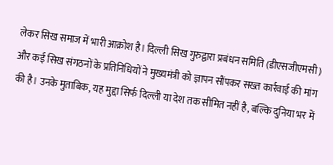लेकर सिख समाज में भारी आक्रोश है। दिल्ली सिख गुरुद्वारा प्रबंधन समिति (डीएसजीएमसी) और कई सिख संगठनों के प्रतिनिधियों ने मुख्यमंत्री को ज्ञापन सौंपकर सख्त कार्रवाई की मांग की है। उनके मुताबिक, यह मुद्दा सिर्फ दिल्ली या देश तक सीमित नहीं है, बल्कि दुनिया भर में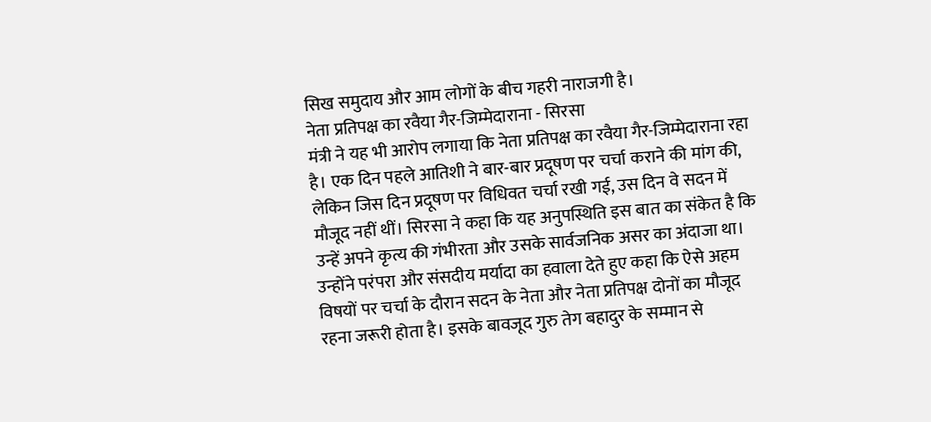सिख समुदाय और आम लोगों के बीच गहरी नाराजगी है।
नेता प्रतिपक्ष का रवैया गैर-जिम्मेदाराना - सिरसा
मंत्री ने यह भी आरोप लगाया कि नेता प्रतिपक्ष का रवैया गैर-जिम्मेदाराना रहा है। एक दिन पहले आतिशी ने बार-बार प्रदूषण पर चर्चा कराने की मांग की, लेकिन जिस दिन प्रदूषण पर विधिवत चर्चा रखी गई, उस दिन वे सदन में मौजूद नहीं थीं। सिरसा ने कहा कि यह अनुपस्थिति इस बात का संकेत है कि उन्हें अपने कृत्य की गंभीरता और उसके सार्वजनिक असर का अंदाजा था।
उन्होंने परंपरा और संसदीय मर्यादा का हवाला देते हुए कहा कि ऐसे अहम विषयों पर चर्चा के दौरान सदन के नेता और नेता प्रतिपक्ष दोनों का मौजूद रहना जरूरी होता है। इसके बावजूद गुरु तेग बहादुर के सम्मान से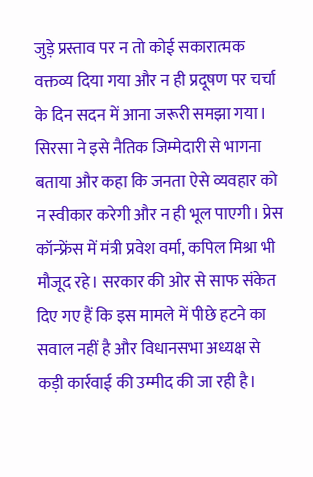जुड़े प्रस्ताव पर न तो कोई सकारात्मक वक्तव्य दिया गया और न ही प्रदूषण पर चर्चा के दिन सदन में आना जरूरी समझा गया। सिरसा ने इसे नैतिक जिम्मेदारी से भागना बताया और कहा कि जनता ऐसे व्यवहार को न स्वीकार करेगी और न ही भूल पाएगी। प्रेस कॉन्फ्रेंस में मंत्री प्रवेश वर्मा, कपिल मिश्रा भी मौजूद रहे। सरकार की ओर से साफ संकेत दिए गए हैं कि इस मामले में पीछे हटने का सवाल नहीं है और विधानसभा अध्यक्ष से कड़ी कार्रवाई की उम्मीद की जा रही है।